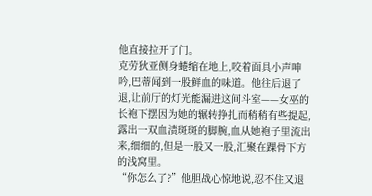他直接拉开了门。
克劳狄亚侧身蜷缩在地上,咬着面具小声呻吟,巴蒂闻到一股鲜血的味道。他往后退了退,让前厅的灯光能漏进这间斗室——女巫的长袍下摆因为她的辗转挣扎而稍稍有些提起,露出一双血渍斑斑的脚腕,血从她袍子里流出来,细细的,但是一股又一股,汇聚在踝骨下方的浅窝里。
“你怎么了?”他胆战心惊地说,忍不住又退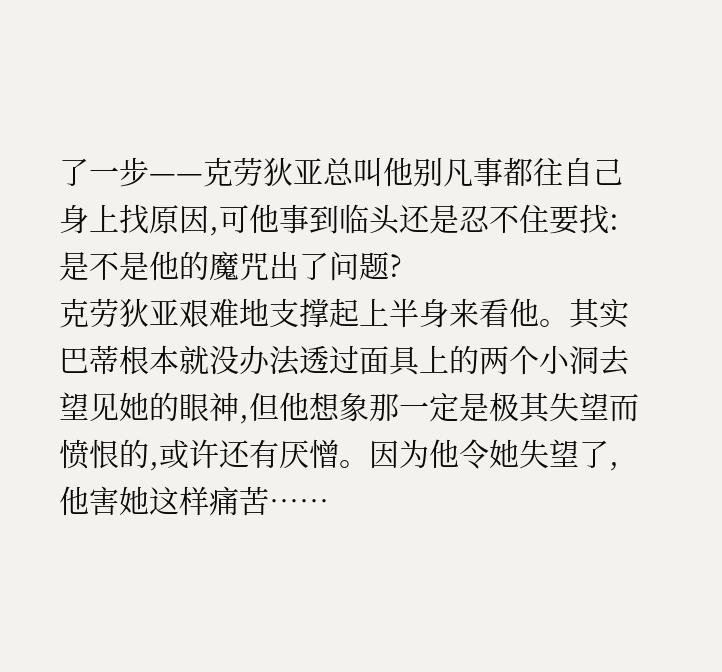了一步——克劳狄亚总叫他别凡事都往自己身上找原因,可他事到临头还是忍不住要找:是不是他的魔咒出了问题?
克劳狄亚艰难地支撑起上半身来看他。其实巴蒂根本就没办法透过面具上的两个小洞去望见她的眼神,但他想象那一定是极其失望而愤恨的,或许还有厌憎。因为他令她失望了,他害她这样痛苦……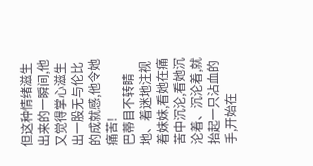但这种情绪滋生出来的一瞬间,他又觉得掌心滋生出一股无与伦比的成就感,他令她痛苦!
巴蒂目不转睛地、着迷地注视着妹妹,看她在痛苦中沉沦,看她沉沦着、沉沦着,就抬起一只沾血的手,开始在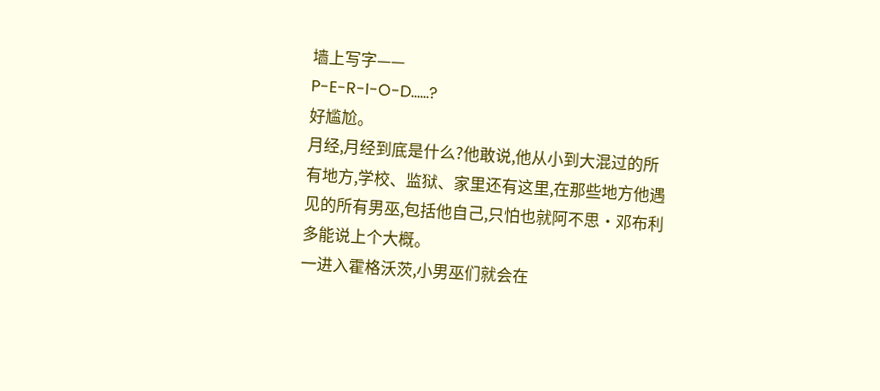墙上写字——
P-E-R-I-O-D……?
好尴尬。
月经,月经到底是什么?他敢说,他从小到大混过的所有地方,学校、监狱、家里还有这里,在那些地方他遇见的所有男巫,包括他自己,只怕也就阿不思·邓布利多能说上个大概。
一进入霍格沃茨,小男巫们就会在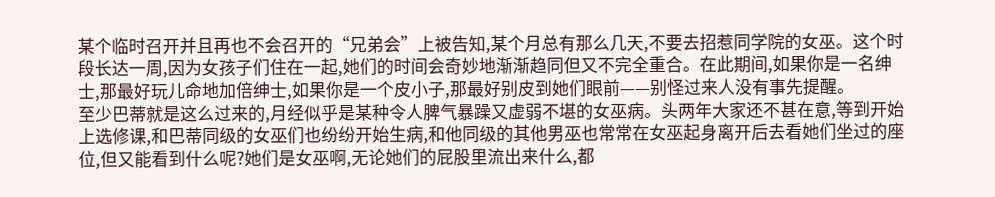某个临时召开并且再也不会召开的“兄弟会”上被告知,某个月总有那么几天,不要去招惹同学院的女巫。这个时段长达一周,因为女孩子们住在一起,她们的时间会奇妙地渐渐趋同但又不完全重合。在此期间,如果你是一名绅士,那最好玩儿命地加倍绅士,如果你是一个皮小子,那最好别皮到她们眼前——别怪过来人没有事先提醒。
至少巴蒂就是这么过来的,月经似乎是某种令人脾气暴躁又虚弱不堪的女巫病。头两年大家还不甚在意,等到开始上选修课,和巴蒂同级的女巫们也纷纷开始生病,和他同级的其他男巫也常常在女巫起身离开后去看她们坐过的座位,但又能看到什么呢?她们是女巫啊,无论她们的屁股里流出来什么,都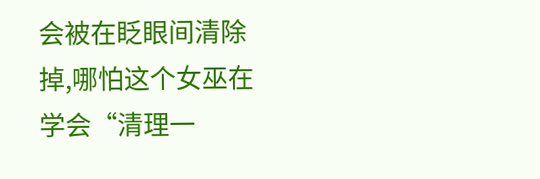会被在眨眼间清除掉,哪怕这个女巫在学会“清理一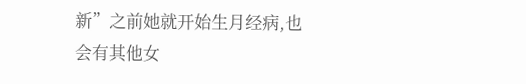新”之前她就开始生月经病,也会有其他女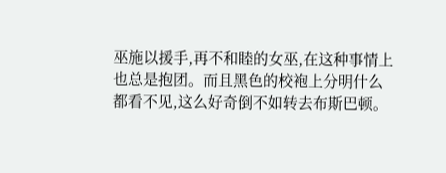巫施以援手,再不和睦的女巫,在这种事情上也总是抱团。而且黑色的校袍上分明什么都看不见,这么好奇倒不如转去布斯巴顿。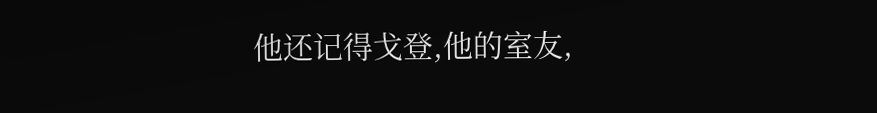他还记得戈登,他的室友,